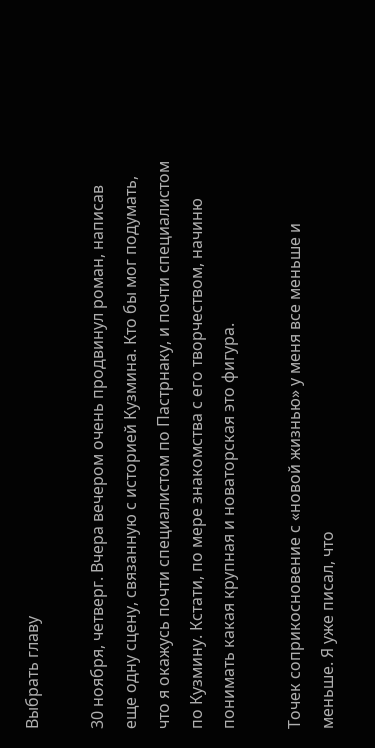Выбрать главу

30 ноября, четверг. Вчера вечером очень продвинул роман, написав еще одну сцену, связанную с историей Кузмина. Кто бы мог подумать, что я окажусь почти специалистом по Пастрнаку, и почти специалистом по Кузмину. Кстати, по мере знакомства с его творчеством, начиню понимать какая крупная и новаторская это фигура.

Точек соприкосновение с «новой жизнью» у меня все меньше и меньше. Я уже писал, что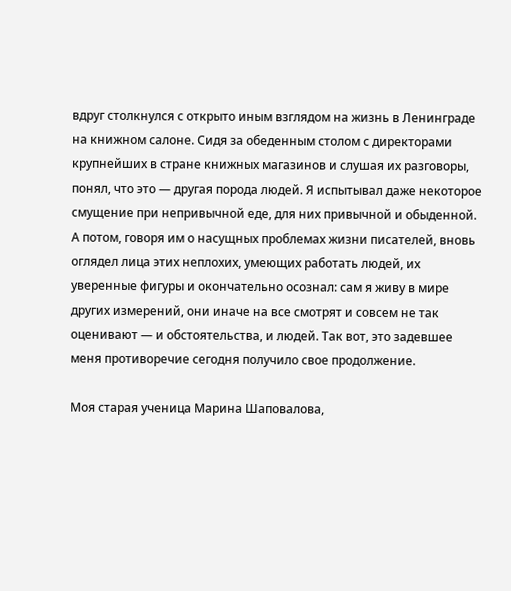вдруг столкнулся с открыто иным взглядом на жизнь в Ленинграде на книжном салоне. Сидя за обеденным столом с директорами крупнейших в стране книжных магазинов и слушая их разговоры, понял, что это — другая порода людей. Я испытывал даже некоторое смущение при непривычной еде, для них привычной и обыденной. А потом, говоря им о насущных проблемах жизни писателей, вновь оглядел лица этих неплохих, умеющих работать людей, их уверенные фигуры и окончательно осознал: сам я живу в мире других измерений, они иначе на все смотрят и совсем не так оценивают — и обстоятельства, и людей. Так вот, это задевшее меня противоречие сегодня получило свое продолжение.

Моя старая ученица Марина Шаповалова,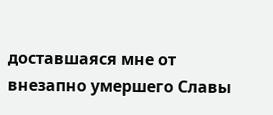доставшаяся мне от внезапно умершего Славы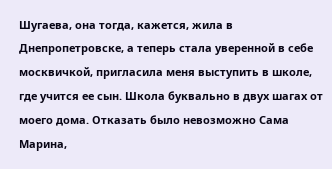Шугаева, она тогда, кажется, жила в Днепропетровске, а теперь стала уверенной в себе москвичкой, пригласила меня выступить в школе, где учится ее сын. Школа буквально в двух шагах от моего дома. Отказать было невозможно Сама Марина,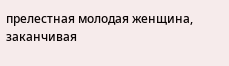прелестная молодая женщина, заканчивая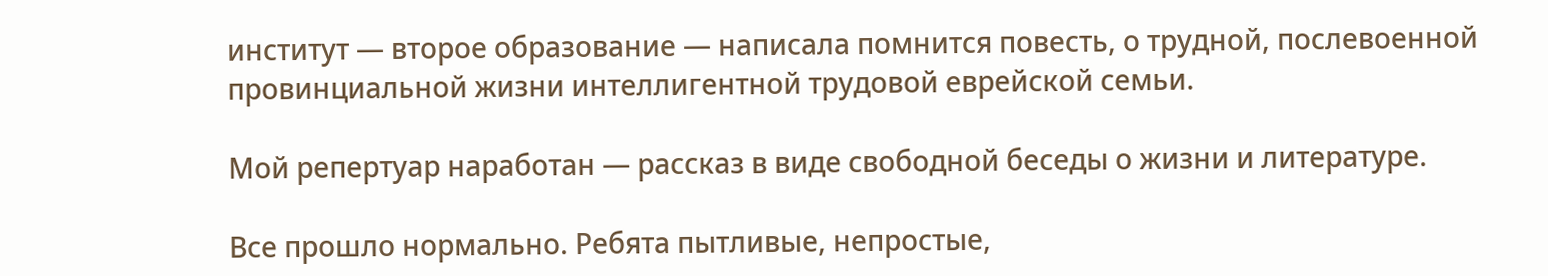институт — второе образование — написала помнится повесть, о трудной, послевоенной провинциальной жизни интеллигентной трудовой еврейской семьи.

Мой репертуар наработан — рассказ в виде свободной беседы о жизни и литературе.

Все прошло нормально. Ребята пытливые, непростые,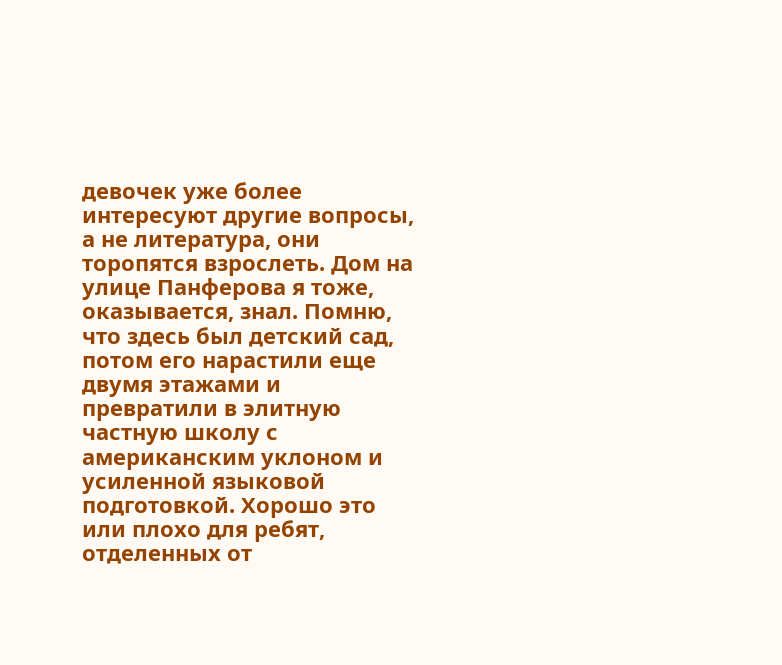девочек уже более интересуют другие вопросы, а не литература, они торопятся взрослеть. Дом на улице Панферова я тоже, оказывается, знал. Помню, что здесь был детский сад, потом его нарастили еще двумя этажами и превратили в элитную частную школу с американским уклоном и усиленной языковой подготовкой. Хорошо это или плохо для ребят, отделенных от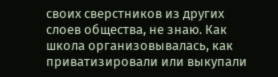своих сверстников из других слоев общества, не знаю. Как школа организовывалась, как приватизировали или выкупали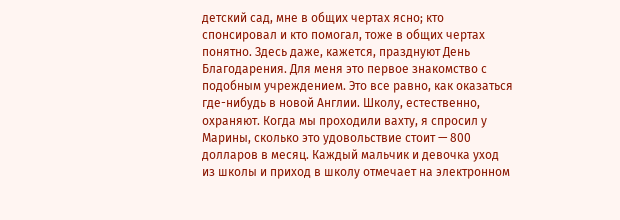детский сад, мне в общих чертах ясно; кто спонсировал и кто помогал, тоже в общих чертах понятно. Здесь даже, кажется, празднуют День Благодарения. Для меня это первое знакомство с подобным учреждением. Это все равно, как оказаться где-нибудь в новой Англии. Школу, естественно, охраняют. Когда мы проходили вахту, я спросил у Марины, сколько это удовольствие стоит — 800 долларов в месяц. Каждый мальчик и девочка уход из школы и приход в школу отмечает на электронном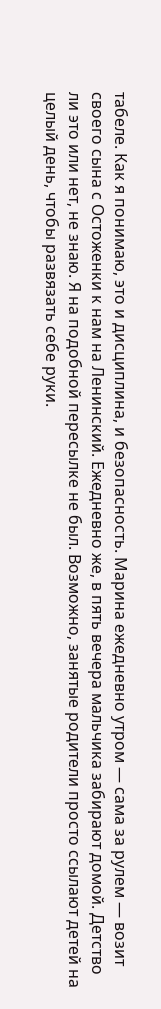табеле. Как я понимаю, это и дисциплина, и безопасность. Марина ежедневно утром — сама за рулем — возит своего сына с Остоженки к нам на Ленинский. Ежедневно же, в пять вечера мальчика забирают домой. Детство ли это или нет, не знаю. Я на подобной пересылке не был. Возможно, занятые родители просто ссылают детей на целый день, чтобы развязать себе руки.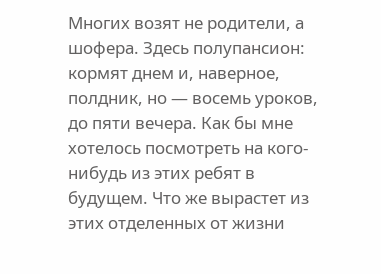Многих возят не родители, а шофера. Здесь полупансион: кормят днем и, наверное, полдник, но — восемь уроков, до пяти вечера. Как бы мне хотелось посмотреть на кого-нибудь из этих ребят в будущем. Что же вырастет из этих отделенных от жизни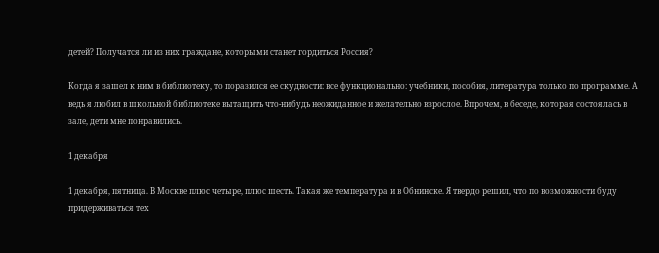детей? Получатся ли из них граждане, которыми станет гордиться Россия?

Когда я зашел к ним в библиотеку, то поразился ее скудности: все функционально: учебники, пособия, литература только по программе. А ведь я любил в школьной библиотеке вытащить что-нибудь неожиданное и желательно взрослое. Впрочем, в беседе, которая состоялась в зале, дети мне понравились.

1 декабря

1 декабря, пятница. В Москве плюс четыре, плюс шесть. Такая же температура и в Обнинске. Я твердо решил, что по возможности буду придерживаться тех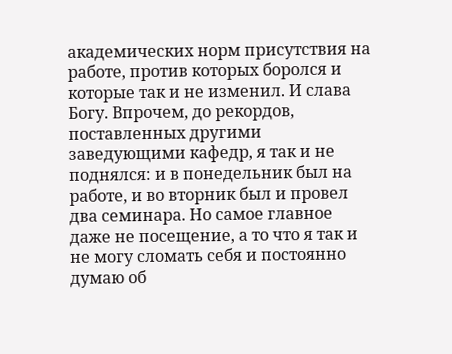академических норм присутствия на работе, против которых боролся и которые так и не изменил. И слава Богу. Впрочем, до рекордов, поставленных другими заведующими кафедр, я так и не поднялся: и в понедельник был на работе, и во вторник был и провел два семинара. Но самое главное даже не посещение, а то что я так и не могу сломать себя и постоянно думаю об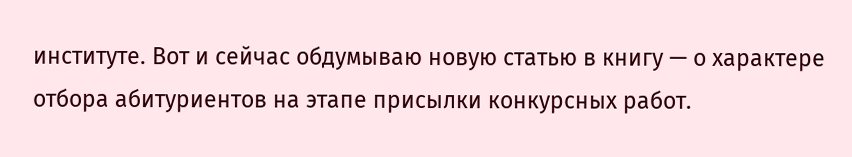институте. Вот и сейчас обдумываю новую статью в книгу — о характере отбора абитуриентов на этапе присылки конкурсных работ.